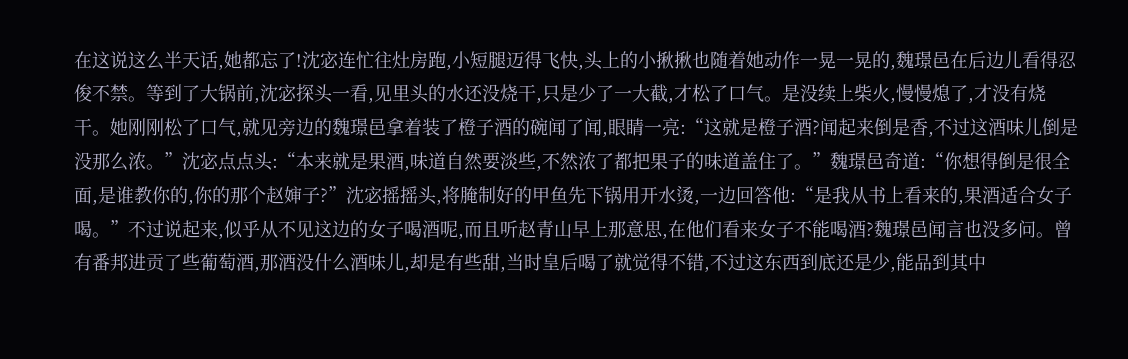在这说这么半天话,她都忘了!沈宓连忙往灶房跑,小短腿迈得飞快,头上的小揪揪也随着她动作一晃一晃的,魏璟邑在后边儿看得忍俊不禁。等到了大锅前,沈宓探头一看,见里头的水还没烧干,只是少了一大截,才松了口气。是没续上柴火,慢慢熄了,才没有烧干。她刚刚松了口气,就见旁边的魏璟邑拿着装了橙子酒的碗闻了闻,眼睛一亮:“这就是橙子酒?闻起来倒是香,不过这酒味儿倒是没那么浓。”沈宓点点头:“本来就是果酒,味道自然要淡些,不然浓了都把果子的味道盖住了。”魏璟邑奇道:“你想得倒是很全面,是谁教你的,你的那个赵婶子?”沈宓摇摇头,将腌制好的甲鱼先下锅用开水烫,一边回答他:“是我从书上看来的,果酒适合女子喝。”不过说起来,似乎从不见这边的女子喝酒呢,而且听赵青山早上那意思,在他们看来女子不能喝酒?魏璟邑闻言也没多问。曾有番邦进贡了些葡萄酒,那酒没什么酒味儿,却是有些甜,当时皇后喝了就觉得不错,不过这东西到底还是少,能品到其中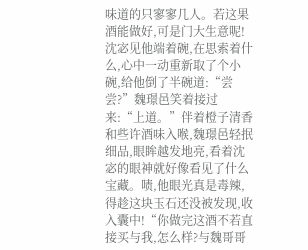味道的只寥寥几人。若这果酒能做好,可是门大生意呢!沈宓见他端着碗,在思索着什么,心中一动重新取了个小碗,给他倒了半碗道:“尝尝?”魏璟邑笑着接过来:“上道。”伴着橙子清香和些许酒味入喉,魏璟邑轻抿细品,眼眸越发地亮,看着沈宓的眼神就好像看见了什么宝藏。啧,他眼光真是毒辣,得趁这块玉石还没被发现,收入囊中!“你做完这酒不若直接买与我,怎么样?与魏哥哥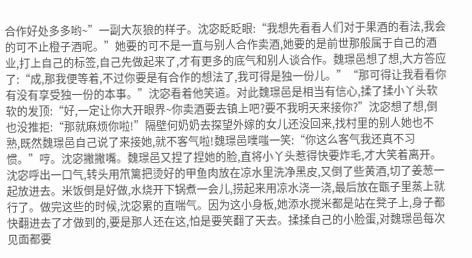合作好处多多哟~”一副大灰狼的样子。沈宓眨眨眼:“我想先看看人们对于果酒的看法,我会的可不止橙子酒呢。”她要的可不是一直与别人合作卖酒,她要的是前世那般属于自己的酒业,打上自己的标签,自己先做起来了,才有更多的底气和别人谈合作。魏璟邑想了想,大方答应了:“成,那我便等着,不过你要是有合作的想法了,我可得是独一份儿。”“那可得让我看看你有没有享受独一份的本事。”沈宓看着他笑道。对此魏璟邑是相当有信心,揉了揉小丫头软软的发顶:“好,一定让你大开眼界~你卖酒要去镇上吧?要不我明天来接你?”沈宓想了想,倒也没推拒:“那就麻烦你啦!”隔壁何奶奶去探望外嫁的女儿还没回来,找村里的别人她也不熟,既然魏璟邑自己说了来接她,就不客气啦!魏璟邑噗嗤一笑:“你这么客气我还真不习惯。”哼。沈宓撇撇嘴。魏璟邑又捏了捏她的脸,直将小丫头惹得快要炸毛,才大笑着离开。沈宓呼出一口气,转头用笊篱把烫好的甲鱼肉放在凉水里洗净黑皮,又倒了些黄酒,切了姜葱一起放进去。米饭倒是好做,水烧开下锅煮一会儿,捞起来用凉水浇一浇,最后放在甑子里蒸上就行了。做完这些的时候,沈宓累的直喘气。因为这小身板,她添水搅米都是站在凳子上,身子都快翻进去了才做到的,要是那人还在这,怕是要笑翻了天去。揉揉自己的小脸蛋,对魏璟邑每次见面都要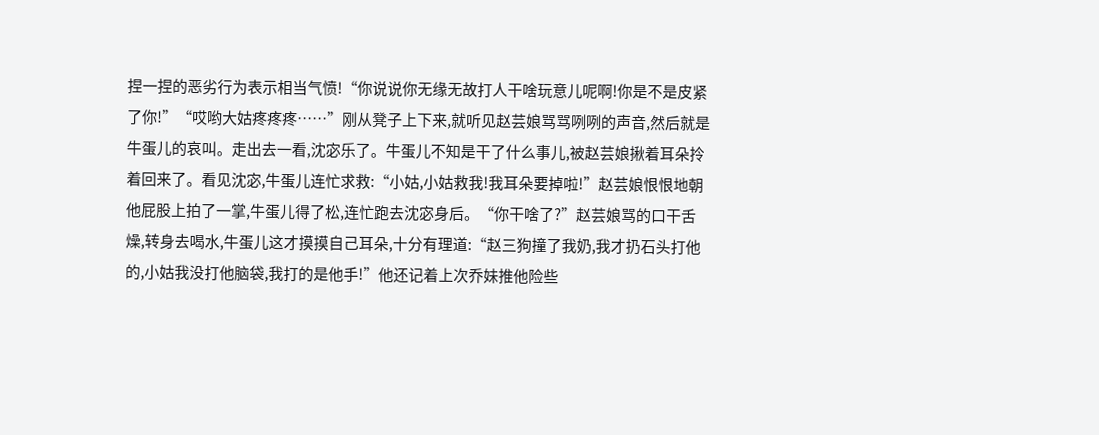捏一捏的恶劣行为表示相当气愤!“你说说你无缘无故打人干啥玩意儿呢啊!你是不是皮紧了你!”“哎哟大姑疼疼疼……”刚从凳子上下来,就听见赵芸娘骂骂咧咧的声音,然后就是牛蛋儿的哀叫。走出去一看,沈宓乐了。牛蛋儿不知是干了什么事儿,被赵芸娘揪着耳朵拎着回来了。看见沈宓,牛蛋儿连忙求救:“小姑,小姑救我!我耳朵要掉啦!”赵芸娘恨恨地朝他屁股上拍了一掌,牛蛋儿得了松,连忙跑去沈宓身后。“你干啥了?”赵芸娘骂的口干舌燥,转身去喝水,牛蛋儿这才摸摸自己耳朵,十分有理道:“赵三狗撞了我奶,我才扔石头打他的,小姑我没打他脑袋,我打的是他手!”他还记着上次乔妹推他险些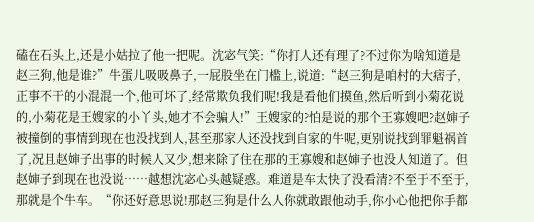磕在石头上,还是小姑拉了他一把呢。沈宓气笑:“你打人还有理了?不过你为啥知道是赵三狗,他是谁?”牛蛋儿吸吸鼻子,一屁股坐在门槛上,说道:“赵三狗是咱村的大痞子,正事不干的小混混一个,他可坏了,经常欺负我们呢!我是看他们摸鱼,然后听到小菊花说的,小菊花是王嫂家的小丫头,她才不会骗人!”王嫂家的?怕是说的那个王寡嫂吧?赵婶子被撞倒的事情到现在也没找到人,甚至那家人还没找到自家的牛呢,更别说找到罪魁祸首了,况且赵婶子出事的时候人又少,想来除了住在那的王寡嫂和赵婶子也没人知道了。但赵婶子到现在也没说……越想沈宓心头越疑惑。难道是车太快了没看清?不至于不至于,那就是个牛车。“你还好意思说!那赵三狗是什么人你就敢跟他动手,你小心他把你手都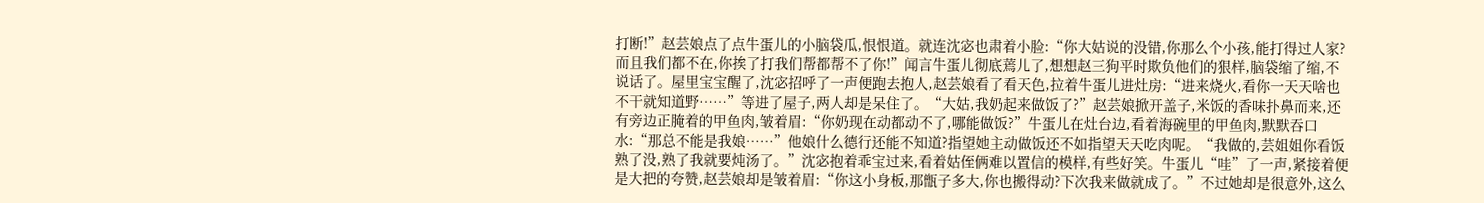打断!”赵芸娘点了点牛蛋儿的小脑袋瓜,恨恨道。就连沈宓也肃着小脸:“你大姑说的没错,你那么个小孩,能打得过人家?而且我们都不在,你挨了打我们帮都帮不了你!”闻言牛蛋儿彻底蔫儿了,想想赵三狗平时欺负他们的狠样,脑袋缩了缩,不说话了。屋里宝宝醒了,沈宓招呼了一声便跑去抱人,赵芸娘看了看天色,拉着牛蛋儿进灶房:“进来烧火,看你一天天啥也不干就知道野……”等进了屋子,两人却是呆住了。“大姑,我奶起来做饭了?”赵芸娘掀开盖子,米饭的香味扑鼻而来,还有旁边正腌着的甲鱼肉,皱着眉:“你奶现在动都动不了,哪能做饭?”牛蛋儿在灶台边,看着海碗里的甲鱼肉,默默吞口水:“那总不能是我娘……”他娘什么德行还能不知道?指望她主动做饭还不如指望天天吃肉呢。“我做的,芸姐姐你看饭熟了没,熟了我就要炖汤了。”沈宓抱着乖宝过来,看着姑侄俩难以置信的模样,有些好笑。牛蛋儿“哇”了一声,紧接着便是大把的夸赞,赵芸娘却是皱着眉:“你这小身板,那甑子多大,你也搬得动?下次我来做就成了。”不过她却是很意外,这么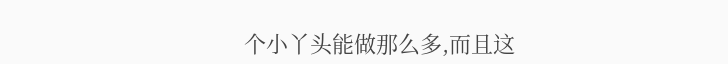个小丫头能做那么多,而且这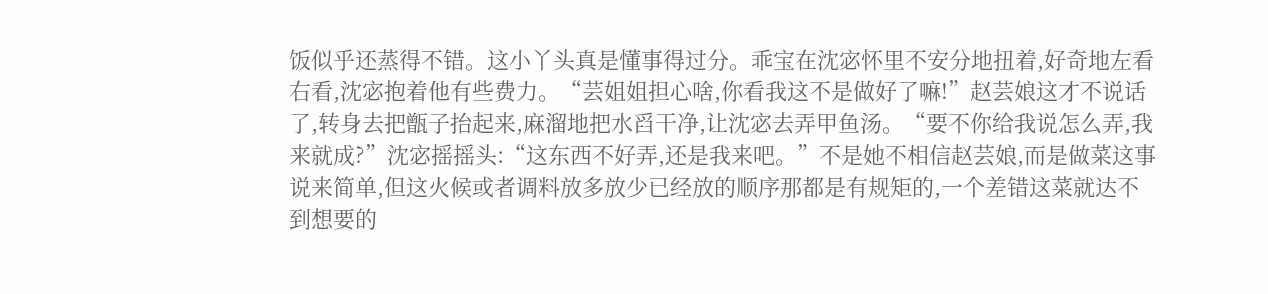饭似乎还蒸得不错。这小丫头真是懂事得过分。乖宝在沈宓怀里不安分地扭着,好奇地左看右看,沈宓抱着他有些费力。“芸姐姐担心啥,你看我这不是做好了嘛!”赵芸娘这才不说话了,转身去把甑子抬起来,麻溜地把水舀干净,让沈宓去弄甲鱼汤。“要不你给我说怎么弄,我来就成?”沈宓摇摇头:“这东西不好弄,还是我来吧。”不是她不相信赵芸娘,而是做菜这事说来简单,但这火候或者调料放多放少已经放的顺序那都是有规矩的,一个差错这菜就达不到想要的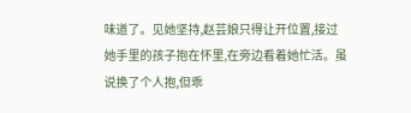味道了。见她坚持,赵芸娘只得让开位置,接过她手里的孩子抱在怀里,在旁边看着她忙活。虽说换了个人抱,但乖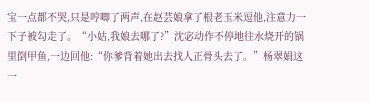宝一点都不哭,只是哼唧了两声,在赵芸娘拿了根老玉米逗他,注意力一下子被勾走了。“小姑,我娘去哪了?”沈宓动作不停地往水烧开的锅里倒甲鱼,一边回他:“你爹背着她出去找人正骨头去了。”杨翠娟这一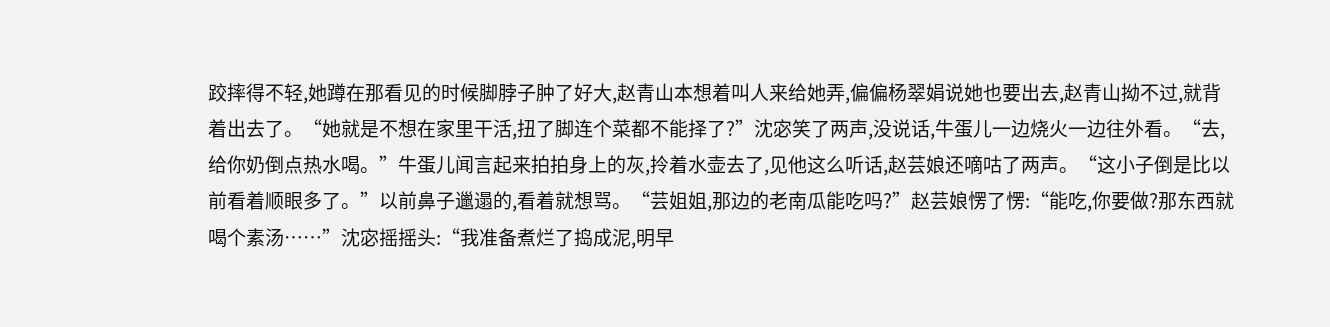跤摔得不轻,她蹲在那看见的时候脚脖子肿了好大,赵青山本想着叫人来给她弄,偏偏杨翠娟说她也要出去,赵青山拗不过,就背着出去了。“她就是不想在家里干活,扭了脚连个菜都不能择了?”沈宓笑了两声,没说话,牛蛋儿一边烧火一边往外看。“去,给你奶倒点热水喝。”牛蛋儿闻言起来拍拍身上的灰,拎着水壶去了,见他这么听话,赵芸娘还嘀咕了两声。“这小子倒是比以前看着顺眼多了。”以前鼻子邋遢的,看着就想骂。“芸姐姐,那边的老南瓜能吃吗?”赵芸娘愣了愣:“能吃,你要做?那东西就喝个素汤……”沈宓摇摇头:“我准备煮烂了捣成泥,明早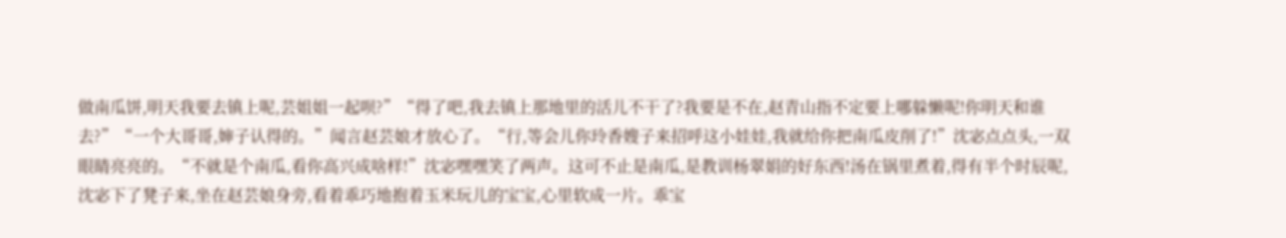做南瓜饼,明天我要去镇上呢,芸姐姐一起呗?”“得了吧,我去镇上那地里的活儿不干了?我要是不在,赵青山指不定要上哪躲懒呢!你明天和谁去?”“一个大哥哥,婶子认得的。”闻言赵芸娘才放心了。“行,等会儿你玲香嫂子来招呼这小娃娃,我就给你把南瓜皮削了!”沈宓点点头,一双眼睛亮亮的。“不就是个南瓜,看你高兴成啥样!”沈宓嘿嘿笑了两声。这可不止是南瓜,是教训杨翠娟的好东西!汤在锅里煮着,得有半个时辰呢,沈宓下了凳子来,坐在赵芸娘身旁,看着乖巧地抱着玉米玩儿的宝宝,心里软成一片。乖宝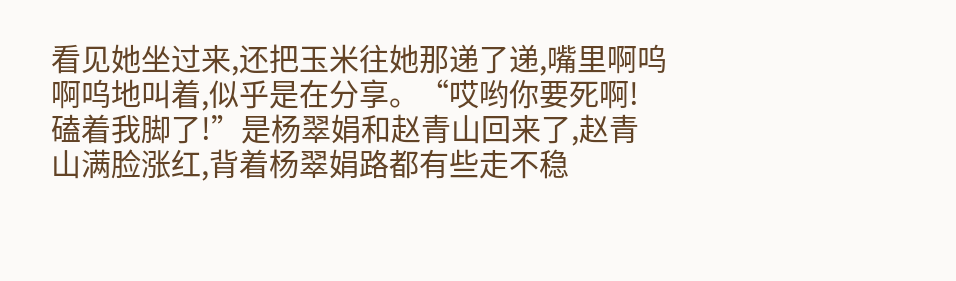看见她坐过来,还把玉米往她那递了递,嘴里啊呜啊呜地叫着,似乎是在分享。“哎哟你要死啊!磕着我脚了!”是杨翠娟和赵青山回来了,赵青山满脸涨红,背着杨翠娟路都有些走不稳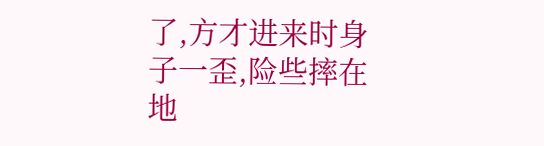了,方才进来时身子一歪,险些摔在地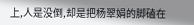上,人是没倒,却是把杨翠娟的脚磕在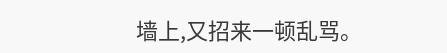墙上,又招来一顿乱骂。